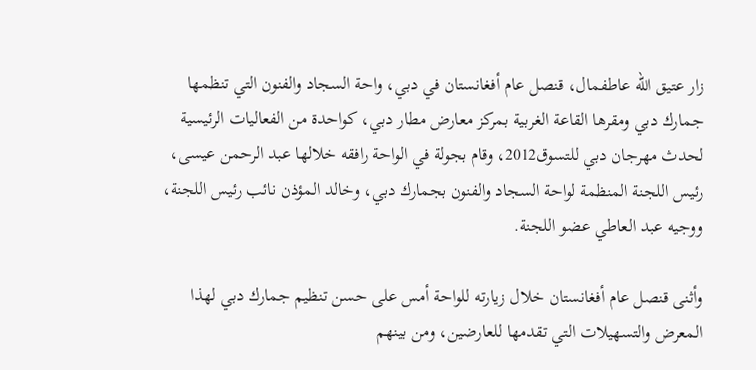زار عتيق الله عاطفمال، قنصل عام أفغانستان في دبي، واحة السجاد والفنون التي تنظمها جمارك دبي ومقرها القاعة الغربية بمركز معارض مطار دبي، كواحدة من الفعاليات الرئيسية لحدث مهرجان دبي للتسوق2012، وقام بجولة في الواحة رافقه خلالها عبد الرحمن عيسى، رئيس اللجنة المنظمة لواحة السجاد والفنون بجمارك دبي، وخالد المؤذن نائب رئيس اللجنة، ووجيه عبد العاطي عضو اللجنة.

وأثنى قنصل عام أفغانستان خلال زيارته للواحة أمس على حسن تنظيم جمارك دبي لهذا المعرض والتسهيلات التي تقدمها للعارضين، ومن بينهم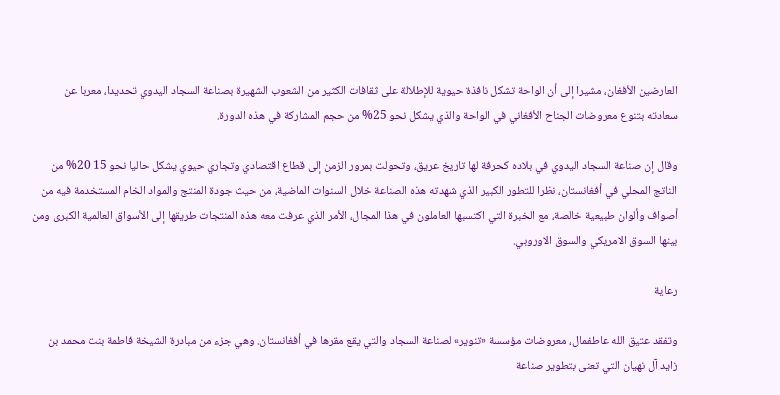العارضين الأفغان، مشيرا إلى أن الواحة تشكل نافذة حيوية للإطلالة على ثقافات الكثير من الشعوب الشهيرة بصناعة السجاد اليدوي تحديدا، معربا عن سعادته بتنوع معروضات الجناح الأفغاني في الواحة والذي يشكل نحو 25% من حجم المشاركة في هذه الدورة.

وقال إن صناعة السجاد اليدوي في بلاده كحرفة لها تاريخ عريق، وتحولت بمرور الزمن إلى قطاع اقتصادي وتجاري حيوي يشكل حاليا نحو 15 20% من الناتج المحلي في أفغانستان، نظرا للتطور الكبير الذي شهدته هذه الصناعة خلال السنوات الماضية، من حيث جودة المنتج والمواد الخام المستخدمة فيه من أصواف وألوان طبيعية خالصة، مع الخبرة التي اكتسبها العاملون في هذا المجال، الأمر الذي عرفت معه هذه المنتجات طريقها إلى الأسواق العالمية الكبرى ومن بينها السوق الامريكي والسوق الاوروبي.

رعاية

وتفقد عتيق الله عاطفمال، معروضات مؤسسة «تنوير» لصناعة السجاد والتي يقع مقرها في أفغانستان. وهي جزء من مبادرة الشيخة فاطمة بنت محمد بن زايد آل نهيان التي تعنى بتطوير صناعة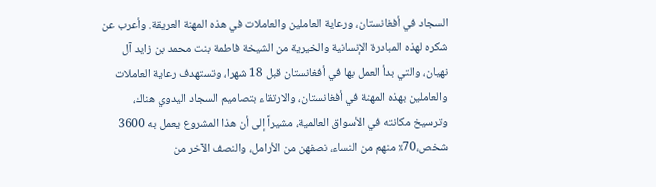السجاد في أفغانستان، ورعاية العاملين والعاملات في هذه المهنة العريقة. وأعرب عن شكره لهذه المبادرة الإنسانية والخيرية من الشيخة فاطمة بنت محمد بن زايد آل نهيان، والتي بدأ العمل بها في أفغانستان قبل 18 شهرا، وتستهدف رعاية العاملات والعاملين بهذه المهنة في أفغانستان، والارتقاء بتصاميم السجاد اليدوي هناك، وترسيخ مكانته في الأسواق العالمية، مشيراً إلى أن هذا المشروع يعمل به 3600 شخص،70٪ منهم من النساء، نصفهن من الأرامل، والنصف الآخر من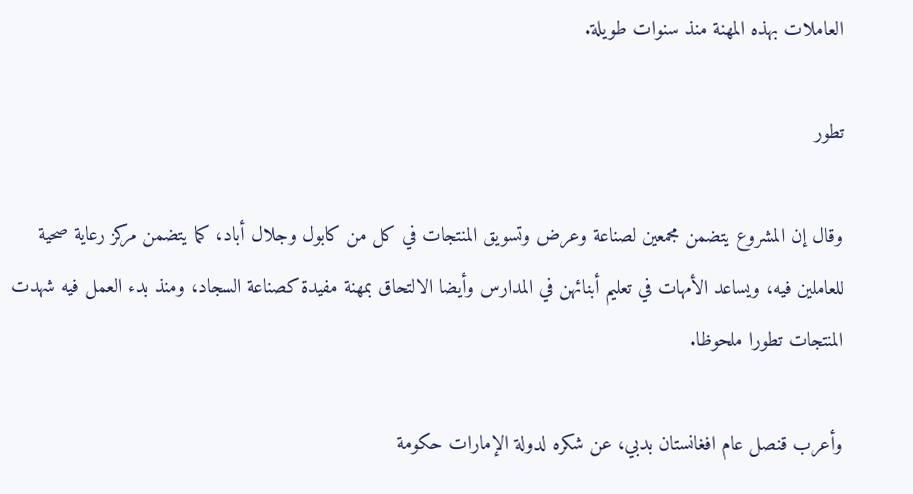العاملات بهذه المهنة منذ سنوات طويلة.

تطور

وقال إن المشروع يتضمن مجمعين لصناعة وعرض وتسويق المنتجات في كل من كابول وجلال أباد، كما يتضمن مركز رعاية صحية للعاملين فيه، ويساعد الأمهات في تعليم أبنائهن في المدارس وأيضا الالتحاق بمهنة مفيدة كصناعة السجاد، ومنذ بدء العمل فيه شهدت المنتجات تطورا ملحوظا.

وأعرب قنصل عام افغانستان بدبي، عن شكره لدولة الإمارات حكومة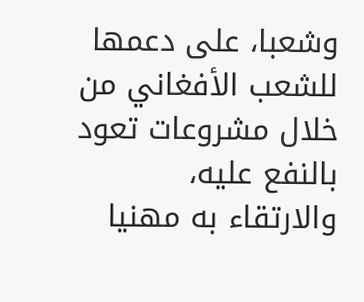وشعبا، على دعمها للشعب الأفغاني من خلال مشروعات تعود بالنفع عليه، والارتقاء به مهنيا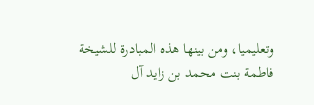وتعليميا، ومن بينها هذه المبادرة للشيخة فاطمة بنت محمد بن زايد آل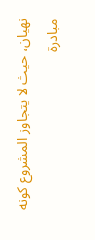نهيان، حيث لا يتجاوز المشروع كونه مبادرة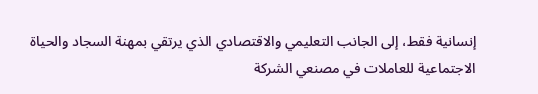إنسانية فقط، إلى الجانب التعليمي والاقتصادي الذي يرتقي بمهنة السجاد والحياة الاجتماعية للعاملات في مصنعي الشركة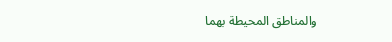والمناطق المحيطة بهما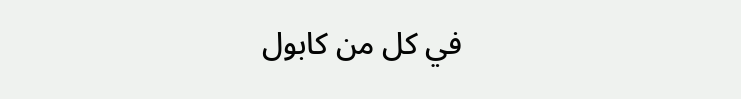في كل من كابول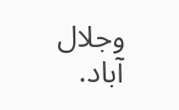وجلال آباد.